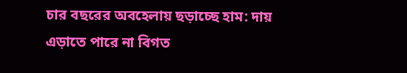চার বছরের অবহেলায় ছড়াচ্ছে হাম: দায় এড়াতে পারে না বিগত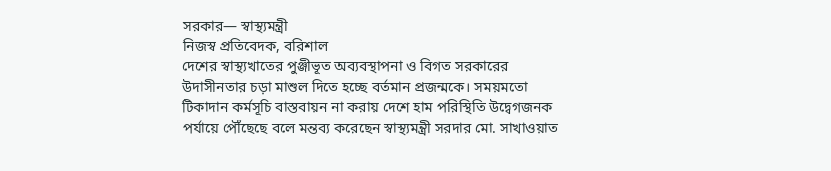সরকার— স্বাস্থ্যমন্ত্রী
নিজস্ব প্রতিবেদক, বরিশাল
দেশের স্বাস্থ্যখাতের পুঞ্জীভূত অব্যবস্থাপনা ও বিগত সরকারের উদাসীনতার চড়া মাশুল দিতে হচ্ছে বর্তমান প্রজন্মকে। সময়মতো টিকাদান কর্মসূচি বাস্তবায়ন না করায় দেশে হাম পরিস্থিতি উদ্বেগজনক পর্যায়ে পৌঁছেছে বলে মন্তব্য করেছেন স্বাস্থ্যমন্ত্রী সরদার মো. সাখাওয়াত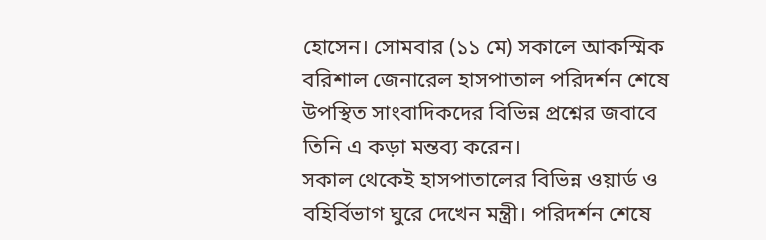হোসেন। সোমবার (১১ মে) সকালে আকস্মিক বরিশাল জেনারেল হাসপাতাল পরিদর্শন শেষে উপস্থিত সাংবাদিকদের বিভিন্ন প্রশ্নের জবাবে তিনি এ কড়া মন্তব্য করেন।
সকাল থেকেই হাসপাতালের বিভিন্ন ওয়ার্ড ও বহির্বিভাগ ঘুরে দেখেন মন্ত্রী। পরিদর্শন শেষে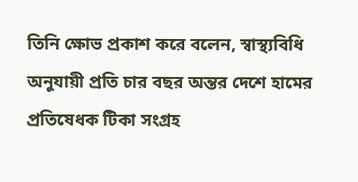তিনি ক্ষোভ প্রকাশ করে বলেন, স্বাস্থ্যবিধি অনুযায়ী প্রতি চার বছর অন্তর দেশে হামের প্রতিষেধক টিকা সংগ্রহ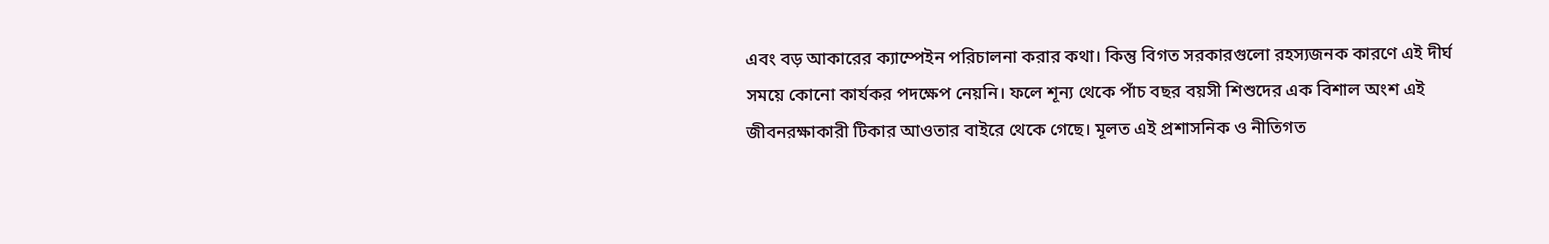এবং বড় আকারের ক্যাম্পেইন পরিচালনা করার কথা। কিন্তু বিগত সরকারগুলো রহস্যজনক কারণে এই দীর্ঘ সময়ে কোনো কার্যকর পদক্ষেপ নেয়নি। ফলে শূন্য থেকে পাঁচ বছর বয়সী শিশুদের এক বিশাল অংশ এই জীবনরক্ষাকারী টিকার আওতার বাইরে থেকে গেছে। মূলত এই প্রশাসনিক ও নীতিগত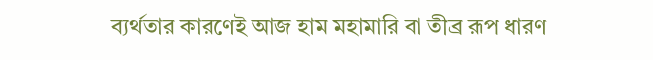ব্যর্থতার কারণেই আজ হাম মহামারি বা তীব্র রূপ ধারণ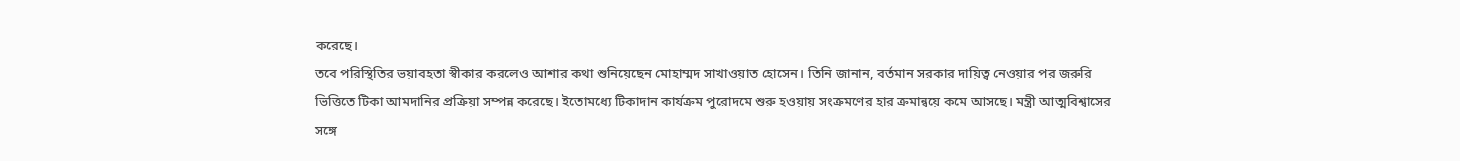করেছে।
তবে পরিস্থিতির ভয়াবহতা স্বীকার করলেও আশার কথা শুনিয়েছেন মোহাম্মদ সাখাওয়াত হোসেন। তিনি জানান, বর্তমান সরকার দায়িত্ব নেওয়ার পর জরুরি ভিত্তিতে টিকা আমদানির প্রক্রিয়া সম্পন্ন করেছে। ইতোমধ্যে টিকাদান কার্যক্রম পুরোদমে শুরু হওয়ায় সংক্রমণের হার ক্রমান্বয়ে কমে আসছে। মন্ত্রী আত্মবিশ্বাসের সঙ্গে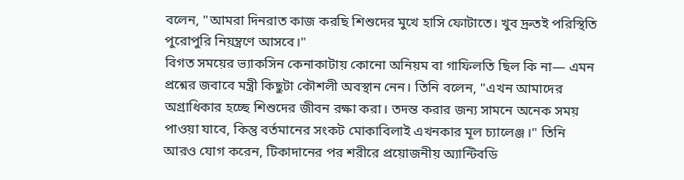বলেন, "আমরা দিনরাত কাজ করছি শিশুদের মুখে হাসি ফোটাতে। খুব দ্রুতই পরিস্থিতি পুরোপুরি নিয়ন্ত্রণে আসবে।"
বিগত সময়ের ভ্যাকসিন কেনাকাটায় কোনো অনিয়ম বা গাফিলতি ছিল কি না— এমন প্রশ্নের জবাবে মন্ত্রী কিছুটা কৌশলী অবস্থান নেন। তিনি বলেন, "এখন আমাদের অগ্রাধিকার হচ্ছে শিশুদের জীবন রক্ষা করা। তদন্ত করার জন্য সামনে অনেক সময় পাওয়া যাবে, কিন্তু বর্তমানের সংকট মোকাবিলাই এখনকার মূল চ্যালেঞ্জ।" তিনি আরও যোগ করেন, টিকাদানের পর শরীরে প্রয়োজনীয় অ্যান্টিবডি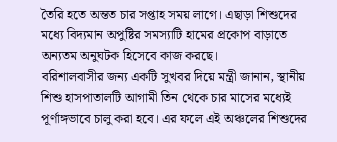তৈরি হতে অন্তত চার সপ্তাহ সময় লাগে। এছাড়া শিশুদের মধ্যে বিদ্যমান অপুষ্টির সমস্যাটি হামের প্রকোপ বাড়াতে অন্যতম অনুঘটক হিসেবে কাজ করছে।
বরিশালবাসীর জন্য একটি সুখবর দিয়ে মন্ত্রী জানান, স্থানীয় শিশু হাসপাতালটি আগামী তিন থেকে চার মাসের মধ্যেই পূর্ণাঙ্গভাবে চালু করা হবে। এর ফলে এই অঞ্চলের শিশুদের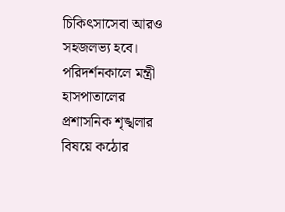চিকিৎসাসেবা আরও সহজলভ্য হবে।
পরিদর্শনকালে মন্ত্রী হাসপাতালের প্রশাসনিক শৃঙ্খলার বিষয়ে কঠোর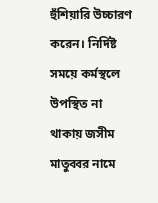হুঁশিয়ারি উচ্চারণ করেন। নির্দিষ্ট সময়ে কর্মস্থলে উপস্থিত না থাকায় জসীম মাতুব্বর নামে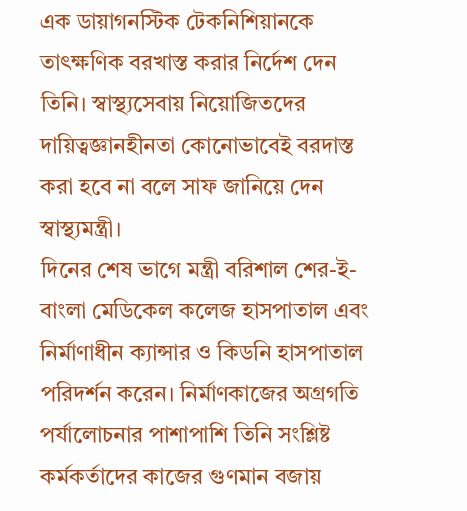এক ডায়াগনস্টিক টেকনিশিয়ানকে তাৎক্ষণিক বরখাস্ত করার নির্দেশ দেন তিনি। স্বাস্থ্যসেবায় নিয়োজিতদের দায়িত্বজ্ঞানহীনতা কোনোভাবেই বরদাস্ত করা হবে না বলে সাফ জানিয়ে দেন স্বাস্থ্যমন্ত্রী।
দিনের শেষ ভাগে মন্ত্রী বরিশাল শের-ই-বাংলা মেডিকেল কলেজ হাসপাতাল এবং নির্মাণাধীন ক্যান্সার ও কিডনি হাসপাতাল পরিদর্শন করেন। নির্মাণকাজের অগ্রগতি পর্যালোচনার পাশাপাশি তিনি সংশ্লিষ্ট কর্মকর্তাদের কাজের গুণমান বজায়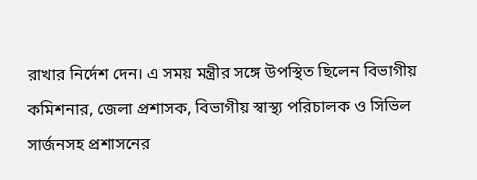রাখার নির্দেশ দেন। এ সময় মন্ত্রীর সঙ্গে উপস্থিত ছিলেন বিভাগীয় কমিশনার, জেলা প্রশাসক, বিভাগীয় স্বাস্থ্য পরিচালক ও সিভিল সার্জনসহ প্রশাসনের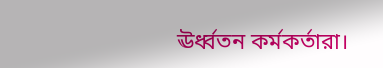ঊর্ধ্বতন কর্মকর্তারা।